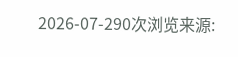2026-07-290次浏览来源: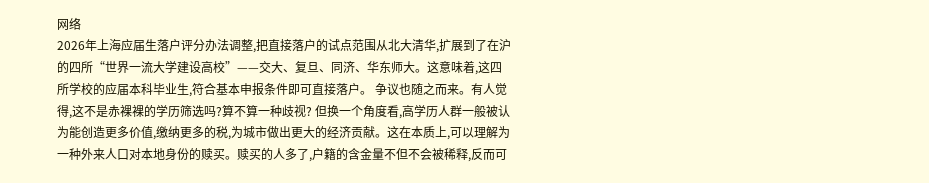网络
2026年上海应届生落户评分办法调整,把直接落户的试点范围从北大清华,扩展到了在沪的四所“世界一流大学建设高校”——交大、复旦、同济、华东师大。这意味着,这四所学校的应届本科毕业生,符合基本申报条件即可直接落户。 争议也随之而来。有人觉得,这不是赤裸裸的学历筛选吗?算不算一种歧视? 但换一个角度看,高学历人群一般被认为能创造更多价值,缴纳更多的税,为城市做出更大的经济贡献。这在本质上,可以理解为一种外来人口对本地身份的赎买。赎买的人多了,户籍的含金量不但不会被稀释,反而可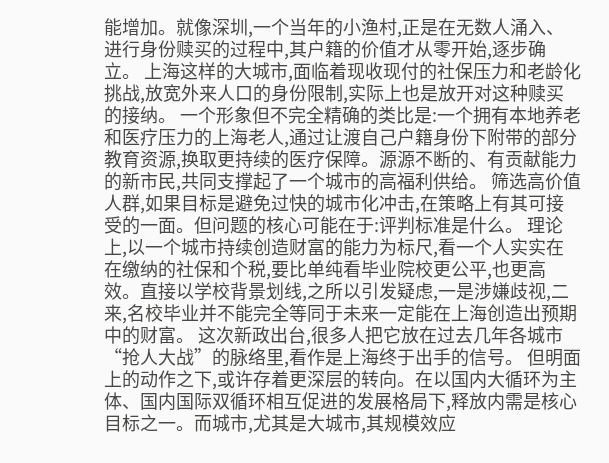能增加。就像深圳,一个当年的小渔村,正是在无数人涌入、进行身份赎买的过程中,其户籍的价值才从零开始,逐步确立。 上海这样的大城市,面临着现收现付的社保压力和老龄化挑战,放宽外来人口的身份限制,实际上也是放开对这种赎买的接纳。 一个形象但不完全精确的类比是:一个拥有本地养老和医疗压力的上海老人,通过让渡自己户籍身份下附带的部分教育资源,换取更持续的医疗保障。源源不断的、有贡献能力的新市民,共同支撑起了一个城市的高福利供给。 筛选高价值人群,如果目标是避免过快的城市化冲击,在策略上有其可接受的一面。但问题的核心可能在于:评判标准是什么。 理论上,以一个城市持续创造财富的能力为标尺,看一个人实实在在缴纳的社保和个税,要比单纯看毕业院校更公平,也更高效。直接以学校背景划线,之所以引发疑虑,一是涉嫌歧视,二来,名校毕业并不能完全等同于未来一定能在上海创造出预期中的财富。 这次新政出台,很多人把它放在过去几年各城市“抢人大战”的脉络里,看作是上海终于出手的信号。 但明面上的动作之下,或许存着更深层的转向。在以国内大循环为主体、国内国际双循环相互促进的发展格局下,释放内需是核心目标之一。而城市,尤其是大城市,其规模效应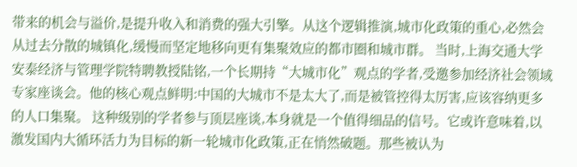带来的机会与溢价,是提升收入和消费的强大引擎。从这个逻辑推演,城市化政策的重心,必然会从过去分散的城镇化,缓慢而坚定地移向更有集聚效应的都市圈和城市群。 当时,上海交通大学安泰经济与管理学院特聘教授陆铭,一个长期持“大城市化”观点的学者,受邀参加经济社会领域专家座谈会。他的核心观点鲜明:中国的大城市不是太大了,而是被管控得太厉害,应该容纳更多的人口集聚。 这种级别的学者参与顶层座谈,本身就是一个值得细品的信号。它或许意味着,以激发国内大循环活力为目标的新一轮城市化政策,正在悄然破题。那些被认为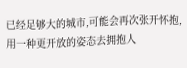已经足够大的城市,可能会再次张开怀抱,用一种更开放的姿态去拥抱人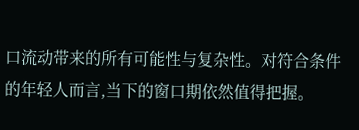口流动带来的所有可能性与复杂性。对符合条件的年轻人而言,当下的窗口期依然值得把握。